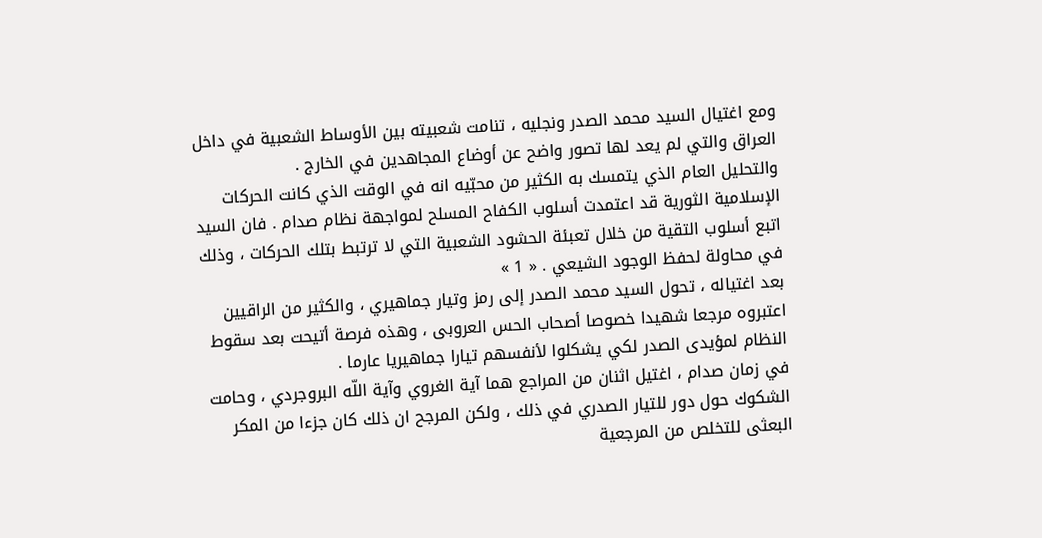ومع اغتيال السيد محمد الصدر ونجليه ، تنامت شعبيته بين الأوساط الشعبية في داخل العراق والتي لم يعد لها تصور واضح عن أوضاع المجاهدين في الخارج .
والتحليل العام الذي يتمسك به الكثير من محبّيه انه في الوقت الذي كانت الحركات الإسلامية الثورية قد اعتمدت أسلوب الكفاح المسلح لمواجهة نظام صدام . فان السيد اتبع أسلوب التقية من خلال تعبئة الحشود الشعبية التي لا ترتبط بتلك الحركات ، وذلك في محاولة لحفظ الوجود الشيعي . « 1 »
بعد اغتياله ، تحول السيد محمد الصدر إلى رمز وتيار جماهيري ، والكثير من الراقيين اعتبروه مرجعا شهيدا خصوصا أصحاب الحس العروبى ، وهذه فرصة أتيحت بعد سقوط النظام لمؤيدى الصدر لكي يشكلوا لأنفسهم تيارا جماهيريا عارما .
في زمان صدام ، اغتيل اثنان من المراجع هما آية الغروي وآية اللّه البروجردي ، وحامت الشكوك حول دور للتيار الصدري في ذلك ، ولكن المرجح ان ذلك كان جزءا من المكر البعثى للتخلص من المرجعية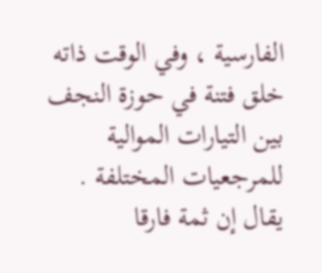الفارسية ، وفي الوقت ذاته خلق فتنة في حوزة النجف بين التيارات الموالية للمرجعيات المختلفة .
يقال إن ثمة فارقا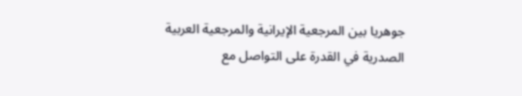جوهريا بين المرجعية الإيرانية والمرجعية العربية الصدرية في القدرة على التواصل مع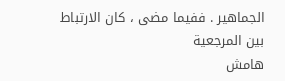الجماهير . ففيما مضى ، كان الارتباط بين المرجعية
هامش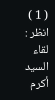( 1 ) انظر : لقاء السيد أكرم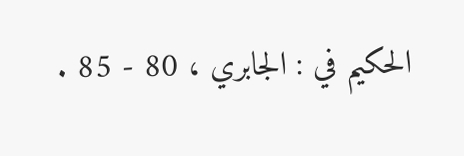الحكيم في : الجابري ، 80 - 85 .